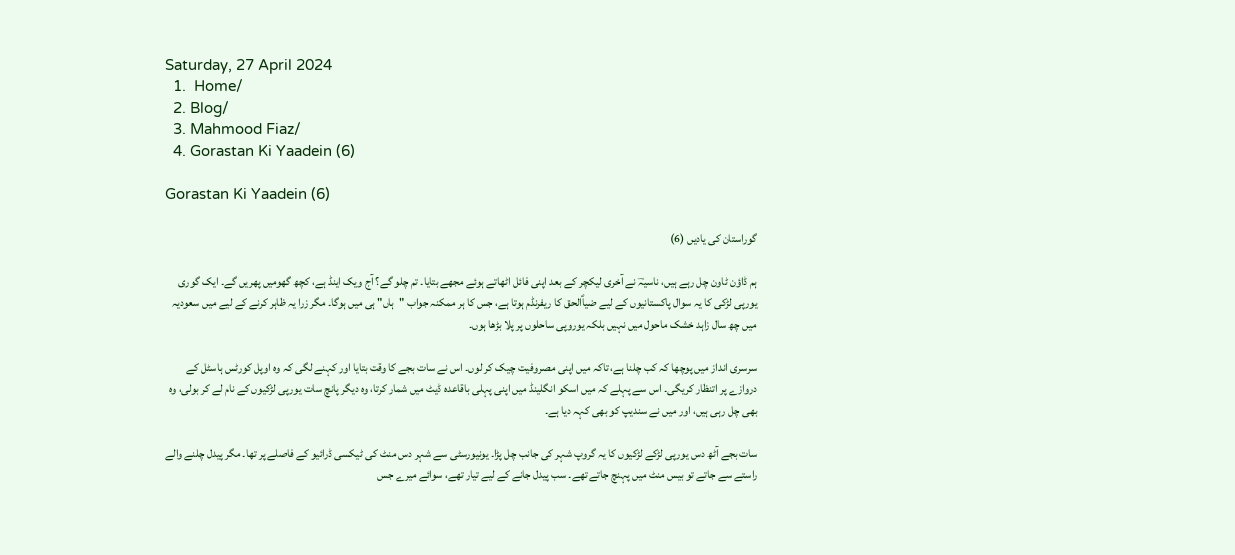Saturday, 27 April 2024
  1.  Home/
  2. Blog/
  3. Mahmood Fiaz/
  4. Gorastan Ki Yaadein (6)

Gorastan Ki Yaadein (6)

گوراستان کی یادیں (6)

ہم ڈاؤن ٹاون چل رہے ہیں، ناسیہؔ نے آخری لیکچر کے بعد اپنی فائل اٹھاتے ہوئے مجھے بتایا۔ تم چلو گے؟ آج ویک اینڈ ہے، کچھ گھومیں پھریں گے۔ ایک گوری یورپی لڑکی کا یہ سوال پاکستانیوں کے لیے ضیاؑالحق کا ریفرنڈم ہوتا ہے، جس کا ہر ممکنہ جواب "ہاں" ہی میں ہوگا۔ مگر زرا یہ ظاہر کرنے کے لیے میں سعودیہ میں چھ سال زاہد خشک ماحول میں نہیں بلکہ یوروپی ساحلوں پر پلا بڑھا ہوں۔

سرسری انداز میں پوچھا کہ کب چلنا ہے، تاکہ میں اپنی مصروفیت چیک کر لوں۔ اس نے سات بجے کا وقت بتایا اور کہنے لگی کہ وہ اوپل کورٹس ہاسٹل کے دروازے پر اتنظار کریگی۔ اس سے پہلے کہ میں اسکو انگلینڈ میں اپنی پہلی باقاعدہ ڈیٹ میں شمار کرتا، وہ دیگر پانچ سات یورپی لڑکیوں کے نام لے کر بولی، وہ بھی چل رہی ہیں، اور میں نے سندیپ کو بھی کہہ دیا ہے۔

سات بجے آٹھ دس یورپی لڑکے لڑکیوں کا یہ گروپ شہر کی جانب چل پڑا۔ یونیورسٹی سے شہر دس منٹ کی ٹیکسی ڈرائیو کے فاصلے پر تھا۔ مگر پیدل چلنے والے راستے سے جاتے تو بیس منٹ میں پہنچ جاتے تھے۔ سب پیدل جانے کے لیے تیار تھے، سوائے میرے جس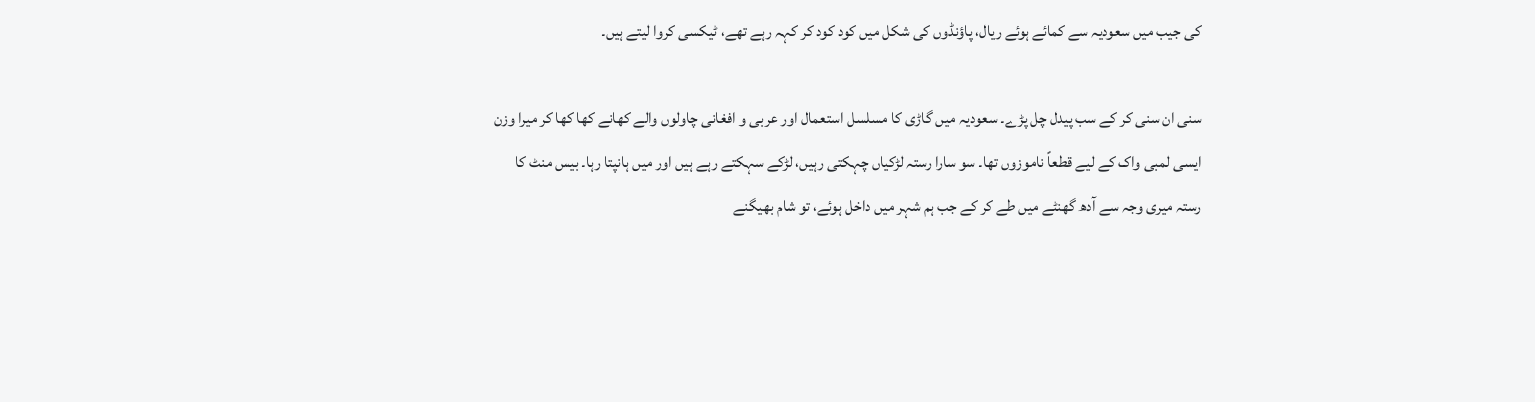کی جیب میں سعودیہ سے کمائے ہوئے ریال، پاؤنڈوں کی شکل میں کود کود کر کہہ رہے تھے، ٹیکسی کروا لیتے ہیں۔

سنی ان سنی کر کے سب پیدل چل پڑے۔ سعودیہ میں گاڑی کا مسلسل استعمال اور عربی و افغانی چاولوں والے کھانے کھا کھا کر میرا وزن ایسی لمبی واک کے لیے قطعاً ناموزوں تھا۔ سو سارا رستہ لڑکیاں چہکتی رہیں، لڑکے سہکتے رہے ہیں اور میں ہانپتا رہا۔ بیس منٹ کا رستہ میری وجہ سے آدھ گھنٹے میں طے کر کے جب ہم شہر میں داخل ہوئے، تو شام بھیگنے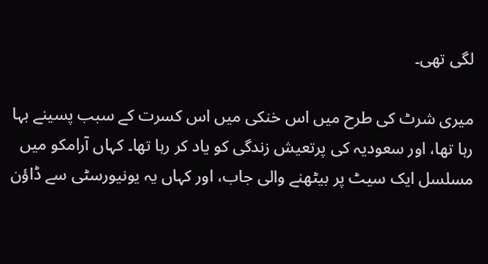لگی تھی۔

میری شرٹ کی طرح میں اس خنکی میں اس کسرت کے سبب پسینے بہا رہا تھا، اور سعودیہ کی پرتعیش زندگی کو یاد کر رہا تھا۔ کہاں آرامکو میں مسلسل ایک سیٹ پر بیٹھنے والی جاب، اور کہاں یہ یونیورسٹی سے ڈاؤن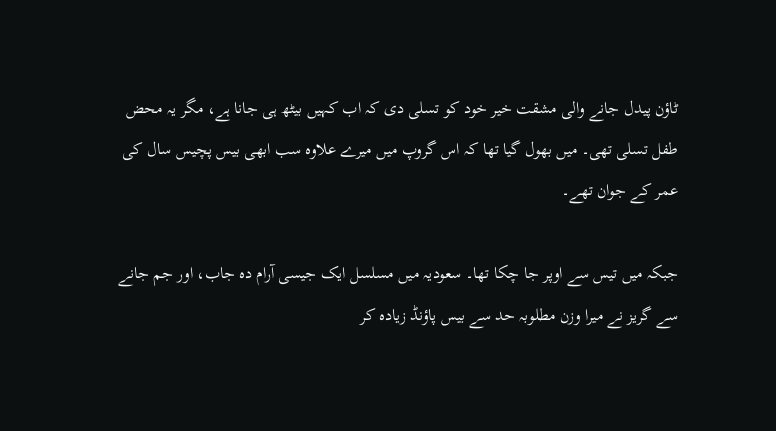ٹاؤن پیدل جانے والی مشقت خیر خود کو تسلی دی کہ اب کہیں بیٹھ ہی جانا ہے، مگر یہ محض طفل تسلی تھی۔ میں بھول گیا تھا کہ اس گروپ میں میرے علاوہ سب ابھی بیس پچیس سال کی عمر کے جوان تھے۔

جبکہ میں تیس سے اوپر جا چکا تھا۔ سعودیہ میں مسلسل ایک جیسی آرام دہ جاب، اور جم جانے سے گریز نے میرا وزن مطلوبہ حد سے بیس پاؤنڈ زیادہ کر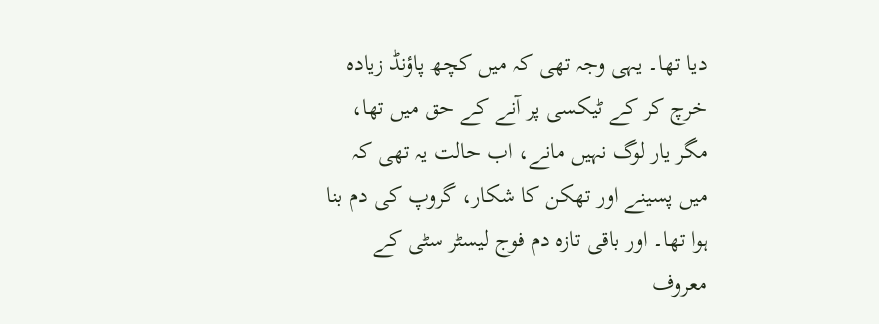دیا تھا۔ یہی وجہ تھی کہ میں کچھ پاؤنڈ زیادہ خرچ کر کے ٹیکسی پر آنے کے حق میں تھا، مگر یار لوگ نہیں مانے، اب حالت یہ تھی کہ میں پسینے اور تھکن کا شکار، گروپ کی دم بنا ہوا تھا۔ اور باقی تازہ دم فوج لیسٹر سٹی کے معروف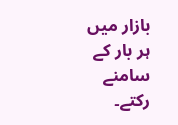بازار میں ہر بار کے سامنے رکتے۔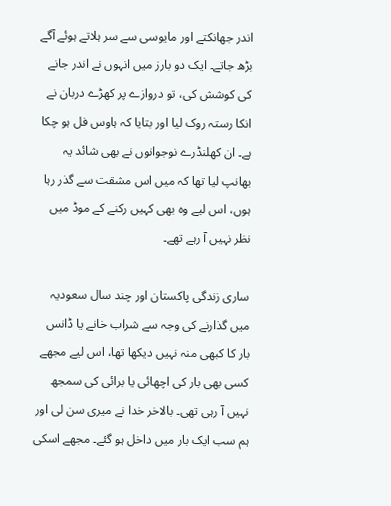اندر جھانکتے اور مایوسی سے سر ہلاتے ہوئے آگے بڑھ جاتے۔ ایک دو بارز میں انہوں نے اندر جانے کی کوشش کی، تو دروازے پر کھڑے دربان نے انکا رستہ روک لیا اور بتایا کہ ہاوس فل ہو چکا ہے۔ ان کھلنڈرے نوجوانوں نے بھی شائد یہ بھانپ لیا تھا کہ میں اس مشقت سے گذر رہا ہوں، اس لیے وہ بھی کہیں رکنے کے موڈ میں نظر نہیں آ رہے تھے۔

ساری زندگی پاکستان اور چند سال سعودیہ میں گذارنے کی وجہ سے شراب خانے یا ڈانس بار کا کبھی منہ نہیں دیکھا تھا، اس لیے مجھے کسی بھی بار کی اچھائی یا برائی کی سمجھ نہیں آ رہی تھی۔ بالاخر خدا نے میری سن لی اور ہم سب ایک بار میں داخل ہو گئے۔ مجھے اسکی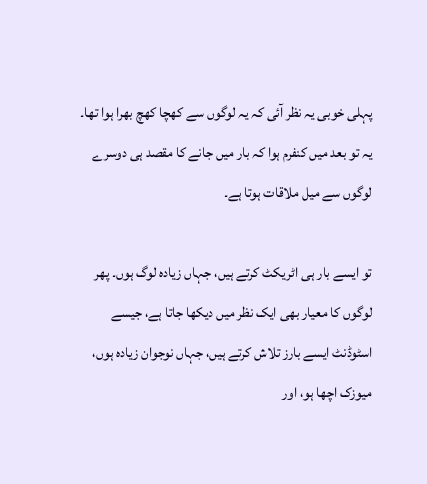پہلی خوبی یہ نظر آئی کہ یہ لوگوں سے کھچا کھچ بھرا ہوا تھا۔ یہ تو بعد میں کنفرم ہوا کہ بار میں جانے کا مقصد ہی دوسرے لوگوں سے میل ملاقات ہوتا ہے۔

تو ایسے بار ہی اٹریکٹ کرتے ہیں، جہاں زیادہ لوگ ہوں۔ پھر لوگوں کا معیار بھی ایک نظر میں دیکھا جاتا ہے، جیسے اسٹوڈنٹ ایسے بارز تلاش کرتے ہیں، جہاں نوجوان زیادہ ہوں، میوزک اچھا ہو، اور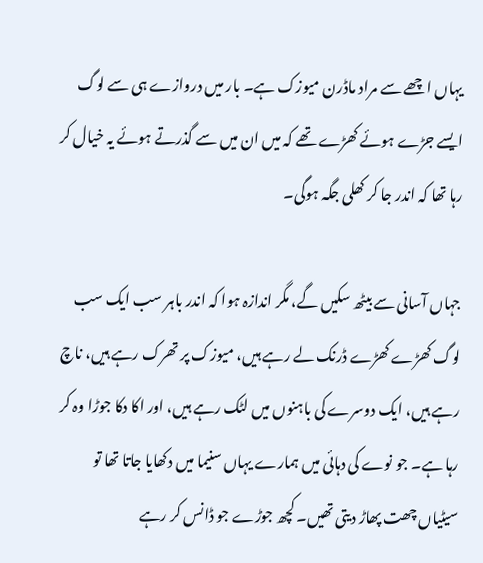یہاں اچھے سے مراد ماڈرن میوزک ہے۔ بار میں دروازے ہی سے لوگ ایسے جڑے ہوئے کھڑے تھے کہ میں ان میں سے گذرتے ہوئے یہ خیال کر رہا تھا کہ اندر جا کر کھلی جگہ ہوگی۔

جہاں آسانی سے بیٹھ سکیں گے، مگر اندازہ ہوا کہ اندر باہر سب ایک سب لوگ کھڑے کھڑے ڈرنک لے رہے ہیں، میوزک پر تھرک رہے ہیں، ناچ رہے ہیں، ایک دوسرے کی باہنوں میں لٹک رہے ہیں، اور اکا دکا جوڑا وہ کر رہا ہے۔ جو نوے کی دہائی میں ہمارے یہاں سنیما میں دکھایا جاتا تھا تو سیٹیاں چھت پھاڑ دیتی تھیں۔ کچھ جوڑے جو ڈانس کر رہے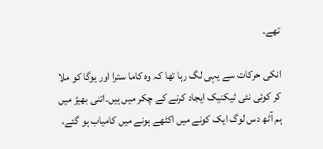تھے۔

انکی حرکات سے یہی لگ رہا تھا کہ وہ کاما سترا اور یوگا کو ملا کر کوئی نئی ٹیکنیک ایجاد کرنے کے چکر میں ہیں۔اتنی بھیڑ میں ہم آٹھ دس لوگ ایک کونے میں اکٹھے ہونے میں کامیاب ہو گئے،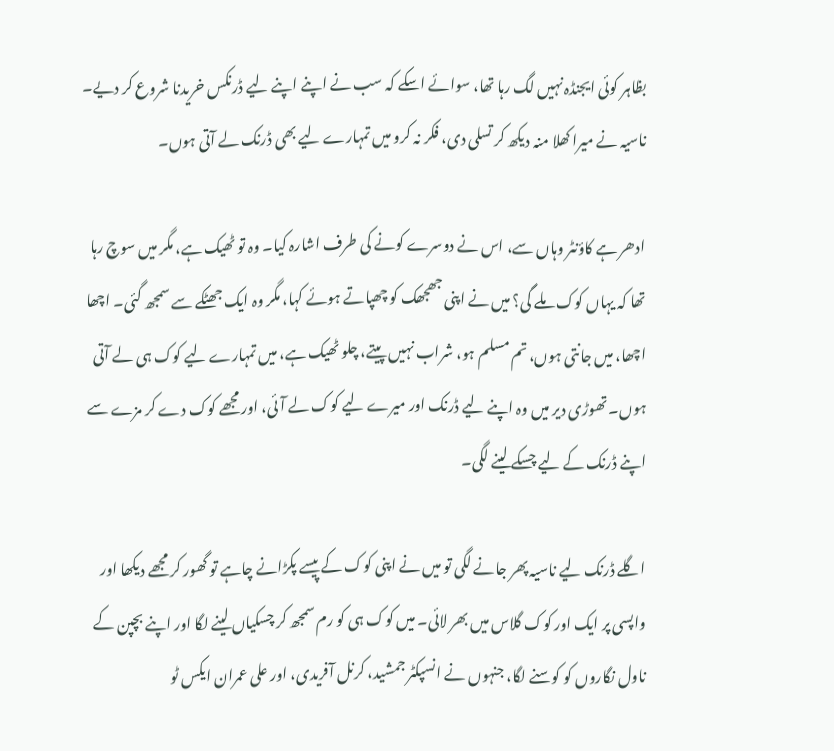بظاہر کوئی ایجنڈہ نہیں لگ رہا تھا، سوائے اسکے کہ سب نے اپنے اپنے لیے ڈرنکس خریدنا شروع کر دیے۔ ناسیہ نے میرا کھلا منہ دیکھ کر تسلی دی، فکر نہ کرو میں تمہارے لیے بھی ڈرنک لے آتی ہوں۔

ادھر ہے کاؤنٹر وہاں سے، اس نے دوسرے کونے کی طرف اشارہ کیا۔ وہ تو ٹھیک ہے، مگر میں سوچ رہا تھا کہ یہاں کوک ملے گی؟ میں نے اپنی جھجھک کو چھپاتے ہوئے کہا، مگر وہ ایک جھٹکے سے سمجھ گئی۔ اچھا اچھا، میں جانتی ہوں، تم مسلم ہو، شراب نہیں پیتے، چلو ٹھیک ہے، میں تمہارے لیے کوک ہی لے آتی ہوں۔ تھوڑی دیر میں وہ اپنے لیے ڈرنک اور میرے لیے کوک لے آئی، اور مجھے کوک دے کر مزے سے اپنے ڈرنک کے لیے چسکے لینے لگی۔

اگلے ڈرنک لیے ناسیہ پھر جانے لگی تو میں نے اپنی کوک کے پیسے پکڑانے چاہے تو گھور کر مجھے دیکھا اور واپسی پر ایک اور کوک گلاس میں بھر لائی۔ میں کوک ہی کو رم سمجھ کر چسکیاں لینے لگا اور اپنے بچپن کے ناول نگاروں کو کوسنے لگا، جنہوں نے انسپکٹر جمشید، کرنل آفریدی، اور علی عمران ایکس ٹو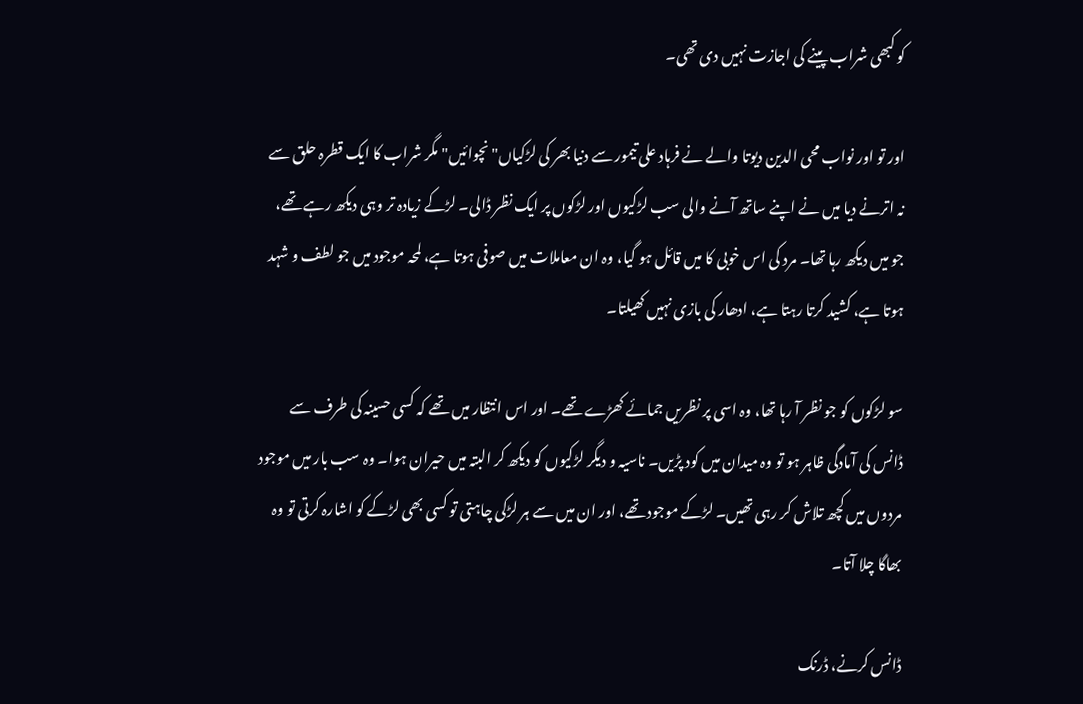کو کبھی شراب پینے کی اجازت نہیں دی تھی۔

اور تو اور نواب محی الدین دیوتا والے نے فرہاد علی تیمور سے دنیا بھر کی لڑکیاں"نچوائیں" مگر شراب کا ایک قطرہ حلق سے نہ اترنے دیا میں نے اپنے ساتھ آنے والی سب لڑکیوں اور لڑکوں پر ایک نظر ڈالی۔ لڑکے زیادہ تر وہی دیکھ رہے تھے، جو میں دیکھ رہا تھا۔ مرد کی اس خوبی کا میں قائل ہو گیا، وہ ان معاملات میں صوفی ہوتا ہے، لمحہ موجود میں جو لطف و شہد ہوتا ہے، کشید کرتا رہتا ہے، ادھار کی بازی نہیں کھیلتا۔

سو لڑکوں کو جو نظر آ رہا تھا، وہ اسی پر نظریں جمائے کھڑے تھے۔ اور اس انتظار میں تھے کہ کسی حسینہ کی طرف سے ڈانس کی آمادگی ظاہر ہو تو وہ میدان میں کود پڑیں۔ ناسیہ و دیگر لڑکیوں کو دیکھ کر البتہ میں حیران ہوا۔ وہ سب بار میں موجود مردوں میں کچھ تلاش کر رہی تھیں۔ لڑکے موجود تھے، اور ان میں سے ہر لڑکی چاہتی تو کسی بھی لڑکے کو اشارہ کرتی تو وہ بھاگا چلا آتا۔

ڈانس کرنے، ڈرنک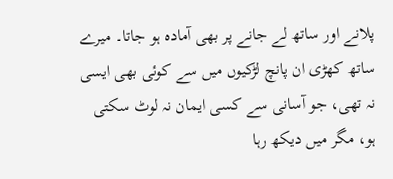پلانے اور ساتھ لے جانے پر بھی آمادہ ہو جاتا۔ میرے ساتھ کھڑی ان پانچ لڑکیوں میں سے کوئی بھی ایسی نہ تھی، جو آسانی سے کسی ایمان نہ لوٹ سکتی ہو، مگر میں دیکھ رہا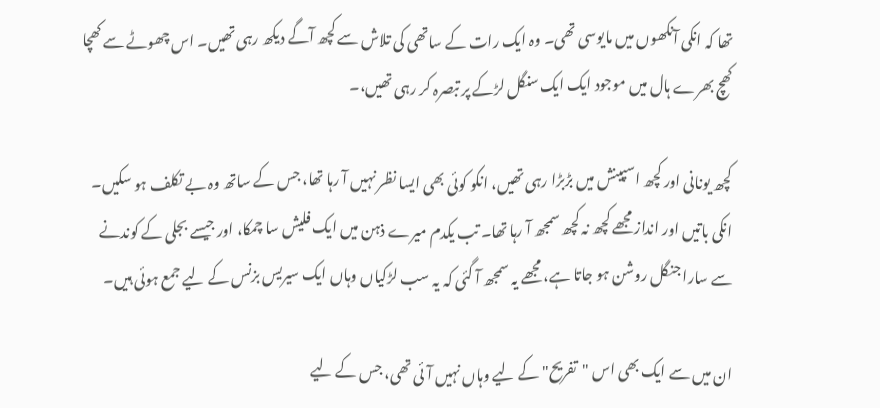تھا کہ انکی آنکھوں میں مایوسی تھی۔ وہ ایک رات کے ساتھی کی تلاش سے کچھ آگے دیکھ رہی تھیں۔ اس چھوٹے سے کھچا کھچ بھرے ہال میں موجود ایک ایک سنگل لڑکے پر تبصرہ کر رہی تھیں،۔

کچھ یونانی اور کچھ اسپینش میں بڑبڑا رہی تھیں، انکو کوئی بھی ایسا نظر نہیں آ رہا تھا، جس کے ساتھ وہ بے تکلف ہو سکیں۔ انکی باتیں اور انداز مجھے کچھ نہ کچھ سمجھ آ رہا تھا۔ تب یکدم میرے ذہن میں ایک فلیش سا چمکا، اور جیسے بجلی کے کوندنے سے سارا جنگل روشن ہو جاتا ہے، مجھے یہ سمجھ آ گئی کہ یہ سب لڑکیاں وہاں ایک سیریس بزنس کے لیے جمع ہوئی ہیں۔

ان میں سے ایک بھی اس "تفریح" کے لیے وہاں نہیں آئی تھی، جس کے لیے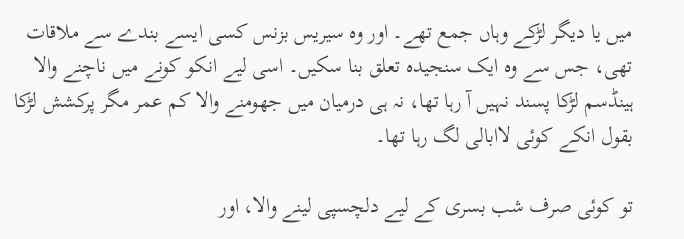میں یا دیگر لڑکے وہاں جمع تھے۔ اور وہ سیریس بزنس کسی ایسے بندے سے ملاقات تھی، جس سے وہ ایک سنجیدہ تعلق بنا سکیں۔ اسی لیے انکو کونے میں ناچنے والا ہینڈسم لڑکا پسند نہیں آ رہا تھا، نہ ہی درمیان میں جھومنے والا کم عمر مگر پرکشش لڑکا بقول انکے کوئی لاابالی لگ رہا تھا۔

تو کوئی صرف شب بسری کے لیے دلچسپی لینے والا، اور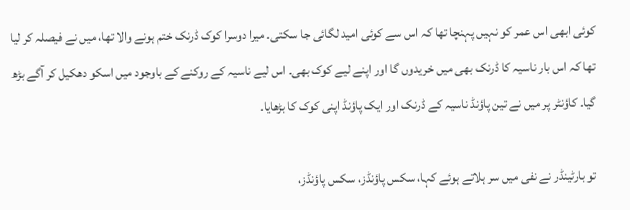کوئی ابھی اس عمر کو نہیں پہنچا تھا کہ اس سے کوئی امید لگائی جا سکتی۔ میرا دوسرا کوک ڈرنک ختم ہونے والا تھا، میں نے فیصلہ کر لیا تھا کہ اس بار ناسیہ کا ڈرنک بھی میں خریدوں گا اور اپنے لیے کوک بھی۔ اس لیے ناسیہ کے روکنے کے باوجود میں اسکو دھکیل کر آگے بڑھ گیا۔ کاؤنٹر پر میں نے تین پاؤنڈ ناسیہ کے ڈرنک اور ایک پاؤنڈ اپنی کوک کا بڑھایا۔

تو بارٹینڈر نے نفی میں سر ہلاتے ہوئے کہا، سکس پاؤنڈز، سکس پاؤنڈز،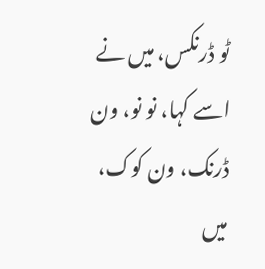ٹو ڈرنکس، میں نے اسے کہا، نو نو، ون ڈرنک، ون کوک، میں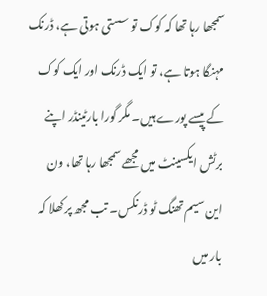سمجھا رہا تھا کہ کوک تو سستی ہوتی ہے، ڈرنک مہنگا ہوتا ہے، تو ایک ڈرنک اور ایک کوک کے پیسے پورے ہیں۔ مگر گورا بارٹینڈر اپنے برٹش ایکسینٹ میں مجھے سمجھا رہا تھا، ون این سیم تھنگ ٹو ڈرنکس۔ تب مجھ پر کھلا کہ بار میں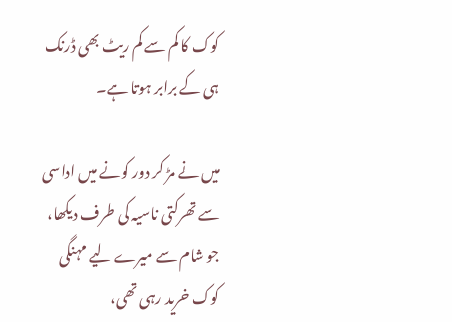کوک کا کم سے کم ریٹ بھی ڈرنک ہی کے برابر ہوتا ہے۔

میں نے مڑ کر دور کونے میں اداسی سے تھرکتی ناسیہ کی طرف دیکھا، جو شام سے میرے لیے مہنگی کوک خرید رہی تھی،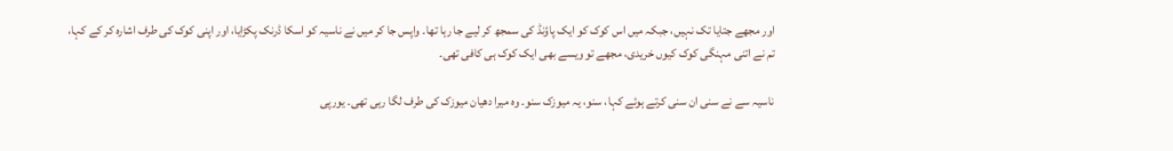اور مجھے جتایا تک نہیں، جبکہ میں اس کوک کو ایک پاؤنڈ کی سمجھ کر لیے جا رہا تھا۔ واپس جا کر میں نے ناسیہ کو اسکا ڈرنک پکڑایا، اور اپنی کوک کی طرف اشارہ کر کے کہا، تم نے اتنی مہنگی کوک کیوں خریدی، مجھے تو ویسے بھی ایک کوک ہی کافی تھی۔

ناسیہ سے نے سنی ان سنی کرتے ہوئے کہا، سنو، یہ میوزک سنو۔ وہ میرا دھیان میوزک کی طرف لگا رہی تھی۔ یورپی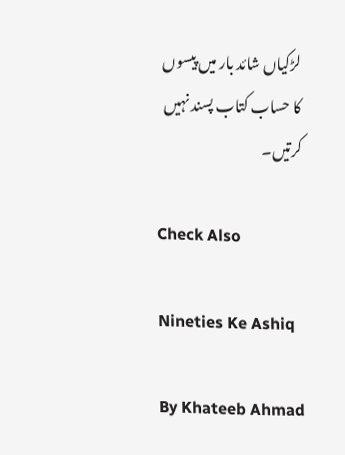لڑکیاں شائد بار میں پیسوں کا حساب کتاب پسند نہیں کرتیں۔

Check Also

Nineties Ke Ashiq

By Khateeb Ahmad